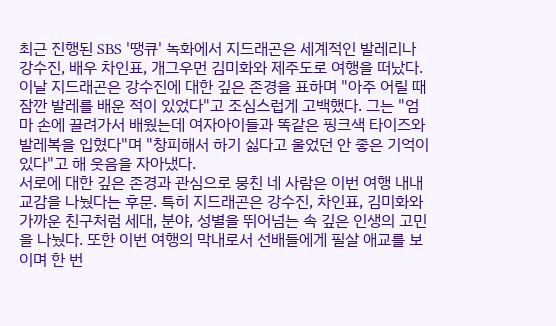최근 진행된 SBS '땡큐' 녹화에서 지드래곤은 세계적인 발레리나 강수진, 배우 차인표, 개그우먼 김미화와 제주도로 여행을 떠났다.
이날 지드래곤은 강수진에 대한 깊은 존경을 표하며 "아주 어릴 때 잠깐 발레를 배운 적이 있었다"고 조심스럽게 고백했다. 그는 "엄마 손에 끌려가서 배웠는데 여자아이들과 똑같은 핑크색 타이즈와 발레복을 입혔다"며 "창피해서 하기 싫다고 울었던 안 좋은 기억이 있다"고 해 웃음을 자아냈다.
서로에 대한 깊은 존경과 관심으로 뭉친 네 사람은 이번 여행 내내 교감을 나눴다는 후문. 특히 지드래곤은 강수진, 차인표, 김미화와 가까운 친구처럼 세대, 분야, 성별을 뛰어넘는 속 깊은 인생의 고민을 나눴다. 또한 이번 여행의 막내로서 선배들에게 필살 애교를 보이며 한 번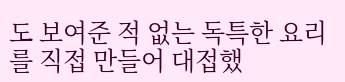도 보여준 적 없는 독특한 요리를 직접 만들어 대접했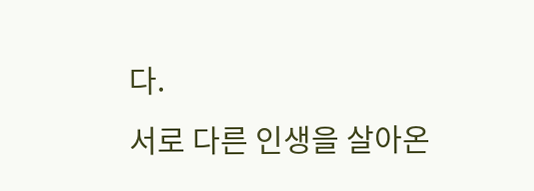다.
서로 다른 인생을 살아온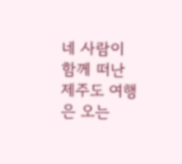네 사람이 함께 떠난 제주도 여행은 오는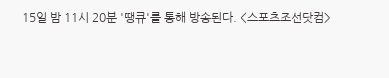15일 밤 11시 20분 '땡큐'를 통해 방송된다. <스포츠조선닷컴>